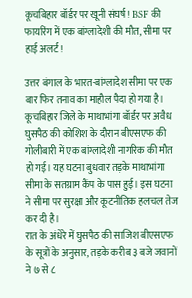कूचबिहार बॉर्डर पर खूनी संघर्ष! BSF की फायरिंग में एक बांग्लादेशी की मौत, सीमा पर हाई अलर्ट!

उत्तर बंगाल के भारत-बांग्लादेश सीमा पर एक बार फिर तनाव का माहौल पैदा हो गया है। कूचबिहार जिले के माथाभांगा बॉर्डर पर अवैध घुसपैठ की कोशिश के दौरान बीएसएफ की गोलीबारी में एक बांग्लादेशी नागरिक की मौत हो गई। यह घटना बुधवार तड़के माथाभांगा सीमा के सतग्राम कैंप के पास हुई। इस घटना ने सीमा पर सुरक्षा और कूटनीतिक हलचल तेज कर दी है।
रात के अंधेरे में घुसपैठ की साजिश बीएसएफ के सूत्रों के अनुसार, तड़के करीब ३ बजे जवानों ने ७ से ८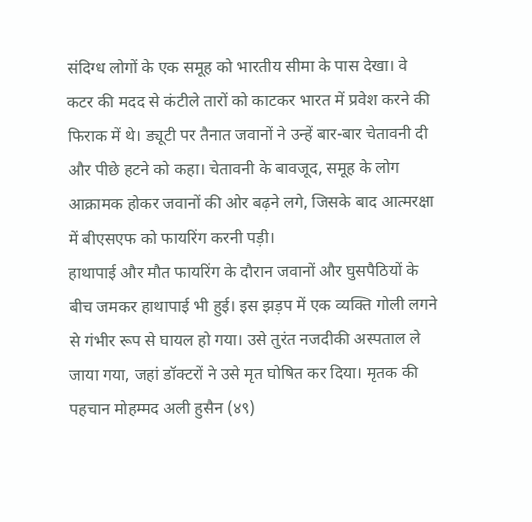संदिग्ध लोगों के एक समूह को भारतीय सीमा के पास देखा। वे कटर की मदद से कंटीले तारों को काटकर भारत में प्रवेश करने की फिराक में थे। ड्यूटी पर तैनात जवानों ने उन्हें बार-बार चेतावनी दी और पीछे हटने को कहा। चेतावनी के बावजूद, समूह के लोग आक्रामक होकर जवानों की ओर बढ़ने लगे, जिसके बाद आत्मरक्षा में बीएसएफ को फायरिंग करनी पड़ी।
हाथापाई और मौत फायरिंग के दौरान जवानों और घुसपैठियों के बीच जमकर हाथापाई भी हुई। इस झड़प में एक व्यक्ति गोली लगने से गंभीर रूप से घायल हो गया। उसे तुरंत नजदीकी अस्पताल ले जाया गया, जहां डॉक्टरों ने उसे मृत घोषित कर दिया। मृतक की पहचान मोहम्मद अली हुसैन (४९)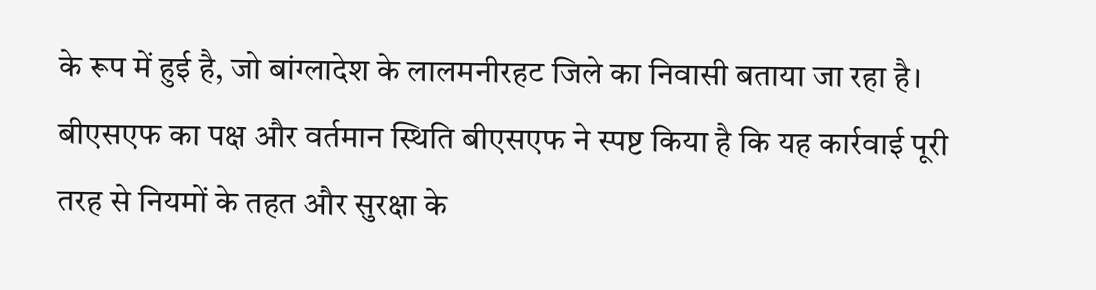के रूप में हुई है, जो बांग्लादेश के लालमनीरहट जिले का निवासी बताया जा रहा है।
बीएसएफ का पक्ष और वर्तमान स्थिति बीएसएफ ने स्पष्ट किया है कि यह कार्रवाई पूरी तरह से नियमों के तहत और सुरक्षा के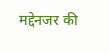मद्देनजर की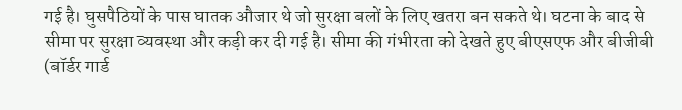गई है। घुसपैठियों के पास घातक औजार थे जो सुरक्षा बलों के लिए खतरा बन सकते थे। घटना के बाद से सीमा पर सुरक्षा व्यवस्था और कड़ी कर दी गई है। सीमा की गंभीरता को देखते हुए बीएसएफ और बीजीबी (बॉर्डर गार्ड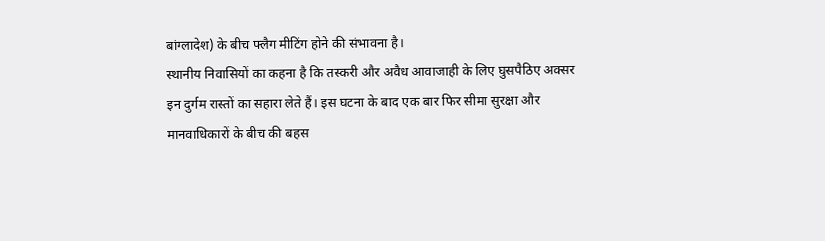बांग्लादेश) के बीच फ्लैग मीटिंग होने की संभावना है।
स्थानीय निवासियों का कहना है कि तस्करी और अवैध आवाजाही के लिए घुसपैठिए अक्सर इन दुर्गम रास्तों का सहारा लेते हैं। इस घटना के बाद एक बार फिर सीमा सुरक्षा और मानवाधिकारों के बीच की बहस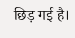छिड़ गई है।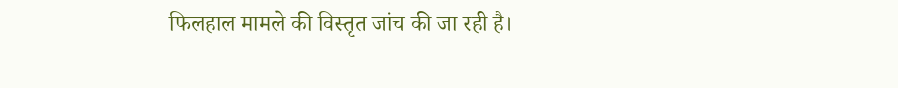फिलहाल मामले की विस्तृत जांच की जा रही है।